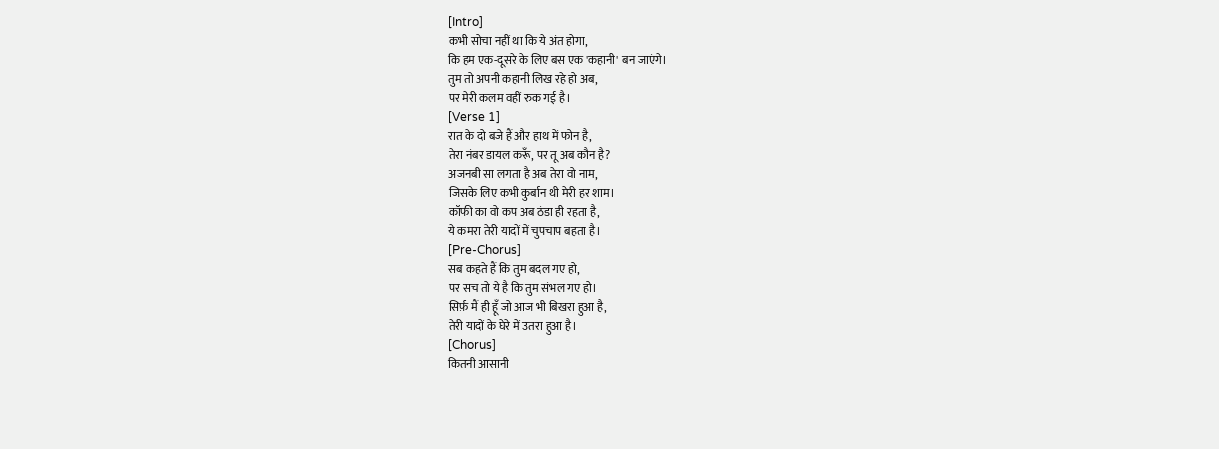[Intro]
कभी सोचा नहीं था कि ये अंत होगा,
कि हम एक-दूसरे के लिए बस एक 'कहानी' बन जाएंगे।
तुम तो अपनी कहानी लिख रहे हो अब,
पर मेरी कलम वहीं रुक गई है।
[Verse 1]
रात के दो बजे हैं और हाथ में फोन है,
तेरा नंबर डायल करूँ, पर तू अब कौन है?
अजनबी सा लगता है अब तेरा वो नाम,
जिसके लिए कभी कुर्बान थी मेरी हर शाम।
कॉफी का वो कप अब ठंडा ही रहता है,
ये कमरा तेरी यादों में चुपचाप बहता है।
[Pre-Chorus]
सब कहते हैं कि तुम बदल गए हो,
पर सच तो ये है कि तुम संभल गए हो।
सिर्फ़ मैं ही हूँ जो आज भी बिखरा हुआ है,
तेरी यादों के घेरे में उतरा हुआ है।
[Chorus]
कितनी आसानी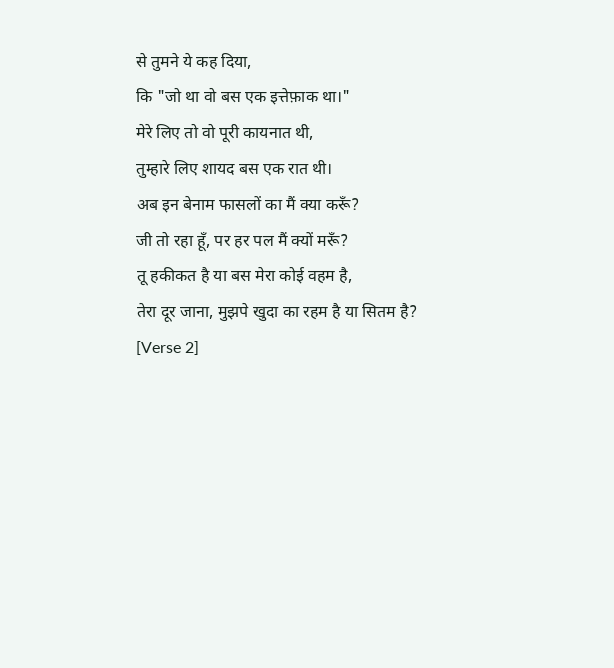से तुमने ये कह दिया,
कि "जो था वो बस एक इत्तेफ़ाक था।"
मेरे लिए तो वो पूरी कायनात थी,
तुम्हारे लिए शायद बस एक रात थी।
अब इन बेनाम फासलों का मैं क्या करूँ?
जी तो रहा हूँ, पर हर पल मैं क्यों मरूँ?
तू हकीकत है या बस मेरा कोई वहम है,
तेरा दूर जाना, मुझपे खुदा का रहम है या सितम है?
[Verse 2]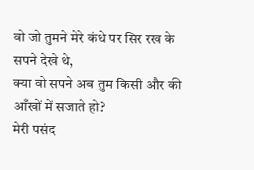वो जो तुमने मेरे कंधे पर सिर रख के सपने देखे थे,
क्या वो सपने अब तुम किसी और की आँखों में सजाते हो?
मेरी पसंद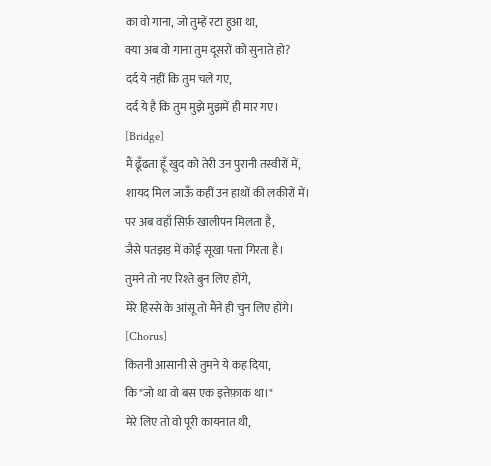का वो गाना, जो तुम्हें रटा हुआ था,
क्या अब वो गाना तुम दूसरों को सुनाते हो?
दर्द ये नहीं कि तुम चले गए,
दर्द ये है कि तुम मुझे मुझमें ही मार गए।
[Bridge]
मैं ढूँढता हूँ खुद को तेरी उन पुरानी तस्वीरों में,
शायद मिल जाऊँ कहीं उन हाथों की लकीरों में।
पर अब वहाँ सिर्फ़ खालीपन मिलता है,
जैसे पतझड़ में कोई सूखा पत्ता गिरता है।
तुमने तो नए रिश्ते बुन लिए होंगे,
मेरे हिस्से के आंसू तो मैंने ही चुन लिए होंगे।
[Chorus]
कितनी आसानी से तुमने ये कह दिया,
कि "जो था वो बस एक इत्तेफ़ाक था।"
मेरे लिए तो वो पूरी कायनात थी,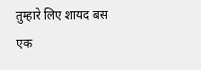तुम्हारे लिए शायद बस एक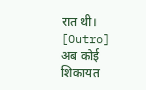रात थी।
[Outro]
अब कोई शिकायत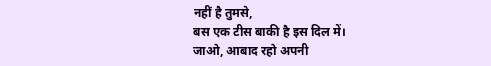नहीं है तुमसे,
बस एक टीस बाकी है इस दिल में।
जाओ, आबाद रहो अपनी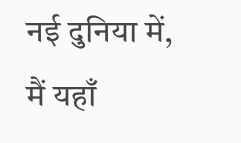नई दुनिया में,
मैं यहाँ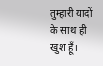तुम्हारी यादों के साथ ही खुश हूँ।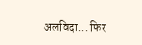अलविदा... फिर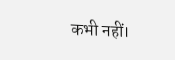कभी नहीं।